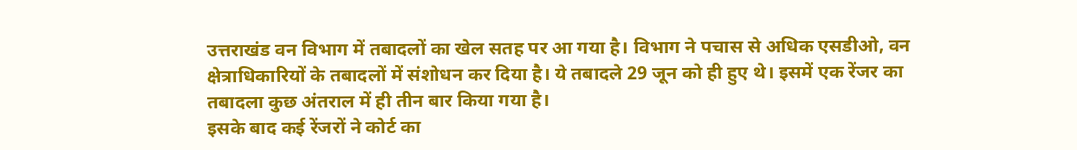उत्तराखंड वन विभाग में तबादलों का खेल सतह पर आ गया है। विभाग ने पचास से अधिक एसडीओ, वन क्षेत्राधिकारियों के तबादलों में संशोधन कर दिया है। ये तबादले 29 जून को ही हुए थे। इसमें एक रेंजर का तबादला कुछ अंतराल में ही तीन बार किया गया है।
इसके बाद कई रेंजरों ने कोर्ट का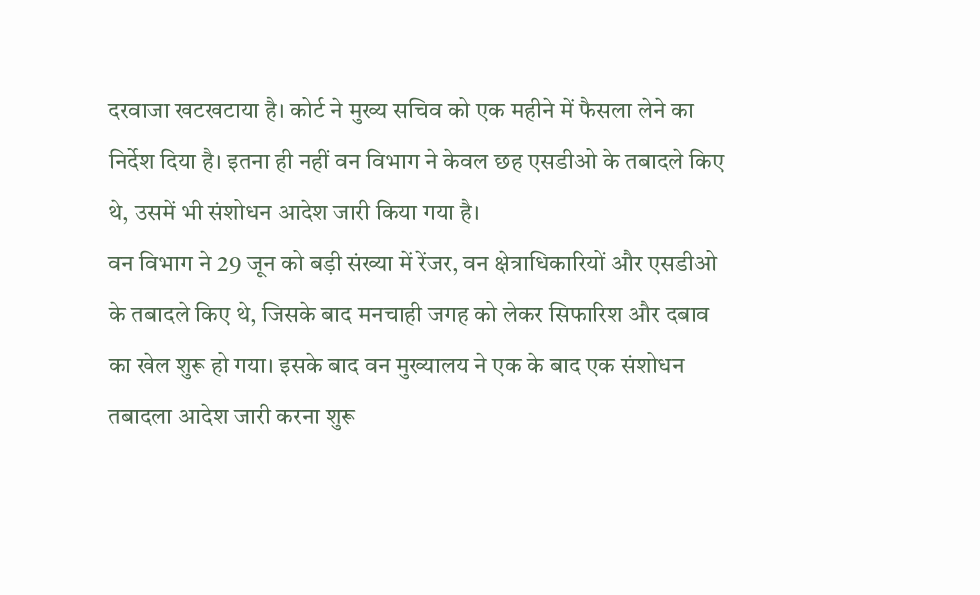दरवाजा खटखटाया है। कोर्ट ने मुख्य सचिव को एक महीने में फैसला लेने का निर्देश दिया है। इतना ही नहीं वन विभाग ने केवल छह एसडीओ के तबादले किए थे, उसमें भी संशोधन आदेश जारी किया गया है।
वन विभाग ने 29 जून को बड़ी संख्या में रेंजर, वन क्षेत्राधिकारियों और एसडीओ के तबादले किए थे, जिसके बाद मनचाही जगह को लेकर सिफारिश और दबाव का खेल शुरू हो गया। इसके बाद वन मुख्यालय ने एक के बाद एक संशोधन तबादला आदेश जारी करना शुरू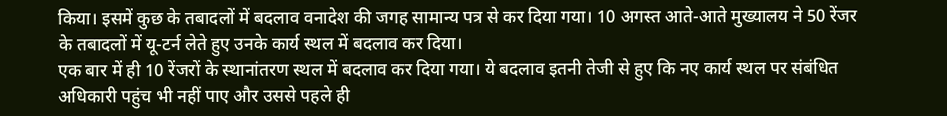किया। इसमें कुछ के तबादलों में बदलाव वनादेश की जगह सामान्य पत्र से कर दिया गया। 10 अगस्त आते-आते मुख्यालय ने 50 रेंजर के तबादलों में यू-टर्न लेते हुए उनके कार्य स्थल में बदलाव कर दिया।
एक बार में ही 10 रेंजरों के स्थानांतरण स्थल में बदलाव कर दिया गया। ये बदलाव इतनी तेजी से हुए कि नए कार्य स्थल पर संबंधित अधिकारी पहुंच भी नहीं पाए और उससे पहले ही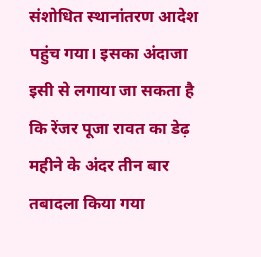संशोधित स्थानांतरण आदेश पहुंच गया। इसका अंदाजा इसी से लगाया जा सकता है कि रेंजर पूजा रावत का डेढ़ महीने के अंदर तीन बार तबादला किया गया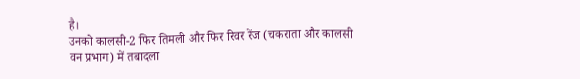है।
उनको कालसी-2 फिर तिमली और फिर रिवर रेंज (चकराता और कालसी वन प्रभाग) में तबादला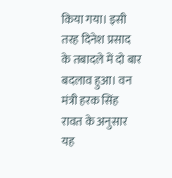किया गया। इसी तरह दिनेश प्रसाद के तबादले में दो बार बदलाव हुआ। वन मंत्री हरक सिंह रावत के अनुसार यह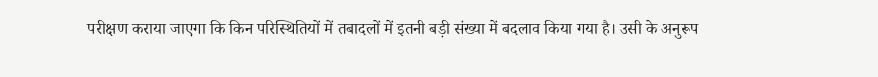परीक्षण कराया जाएगा कि किन परिस्थितियों में तबादलों में इतनी बड़ी संख्या में बदलाव किया गया है। उसी के अनुरूप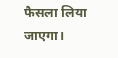फैसला लिया जाएगा।